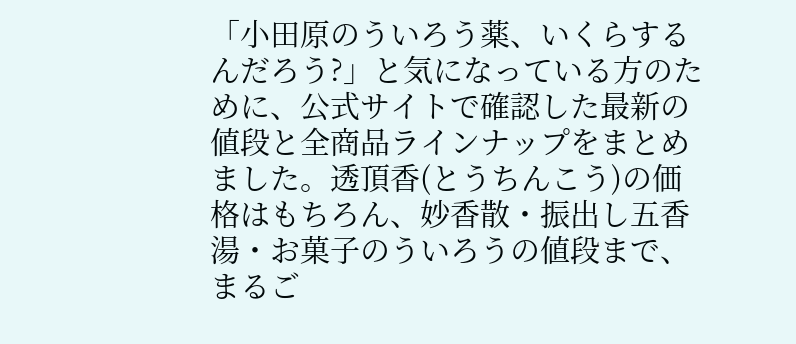「小田原のういろう薬、いくらするんだろう?」と気になっている方のために、公式サイトで確認した最新の値段と全商品ラインナップをまとめました。透頂香(とうちんこう)の価格はもちろん、妙香散・振出し五香湯・お菓子のういろうの値段まで、まるご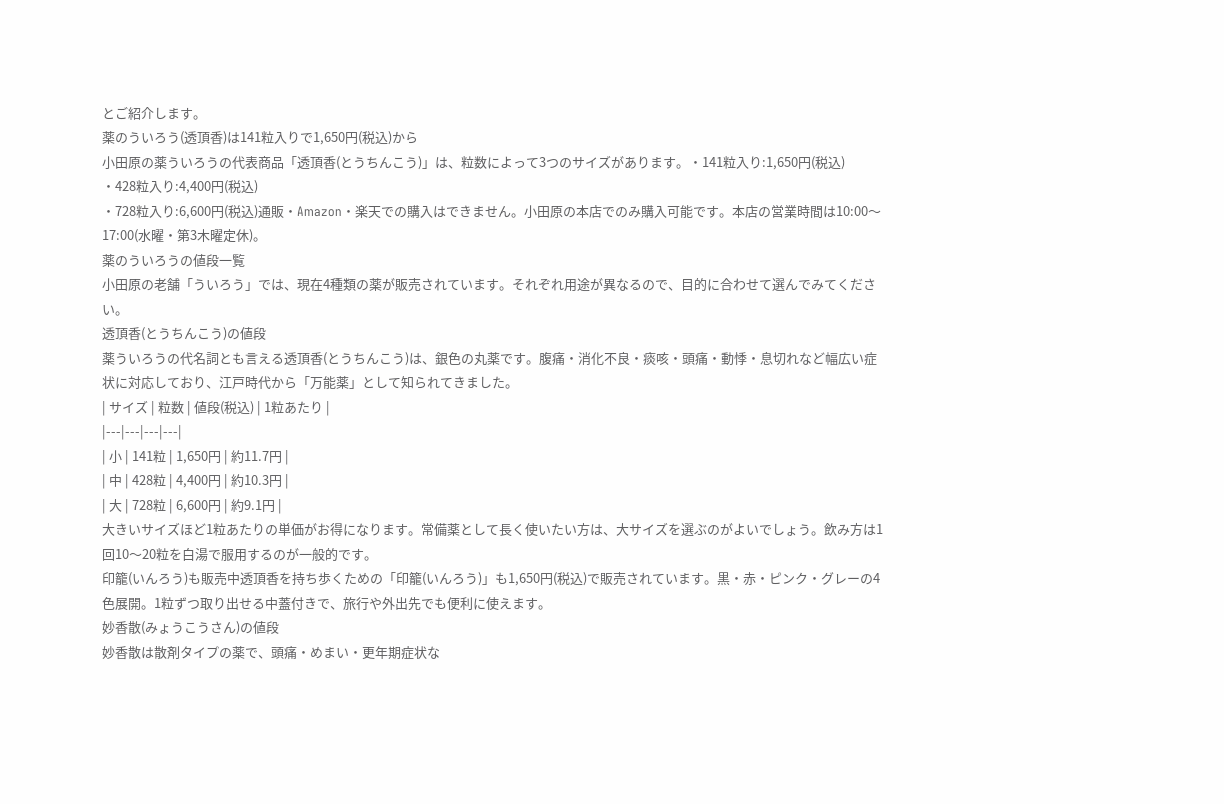とご紹介します。
薬のういろう(透頂香)は141粒入りで1,650円(税込)から
小田原の薬ういろうの代表商品「透頂香(とうちんこう)」は、粒数によって3つのサイズがあります。・141粒入り:1,650円(税込)
・428粒入り:4,400円(税込)
・728粒入り:6,600円(税込)通販・Amazon・楽天での購入はできません。小田原の本店でのみ購入可能です。本店の営業時間は10:00〜17:00(水曜・第3木曜定休)。
薬のういろうの値段一覧
小田原の老舗「ういろう」では、現在4種類の薬が販売されています。それぞれ用途が異なるので、目的に合わせて選んでみてください。
透頂香(とうちんこう)の値段
薬ういろうの代名詞とも言える透頂香(とうちんこう)は、銀色の丸薬です。腹痛・消化不良・痰咳・頭痛・動悸・息切れなど幅広い症状に対応しており、江戸時代から「万能薬」として知られてきました。
| サイズ | 粒数 | 値段(税込) | 1粒あたり |
|---|---|---|---|
| 小 | 141粒 | 1,650円 | 約11.7円 |
| 中 | 428粒 | 4,400円 | 約10.3円 |
| 大 | 728粒 | 6,600円 | 約9.1円 |
大きいサイズほど1粒あたりの単価がお得になります。常備薬として長く使いたい方は、大サイズを選ぶのがよいでしょう。飲み方は1回10〜20粒を白湯で服用するのが一般的です。
印籠(いんろう)も販売中透頂香を持ち歩くための「印籠(いんろう)」も1,650円(税込)で販売されています。黒・赤・ピンク・グレーの4色展開。1粒ずつ取り出せる中蓋付きで、旅行や外出先でも便利に使えます。
妙香散(みょうこうさん)の値段
妙香散は散剤タイプの薬で、頭痛・めまい・更年期症状な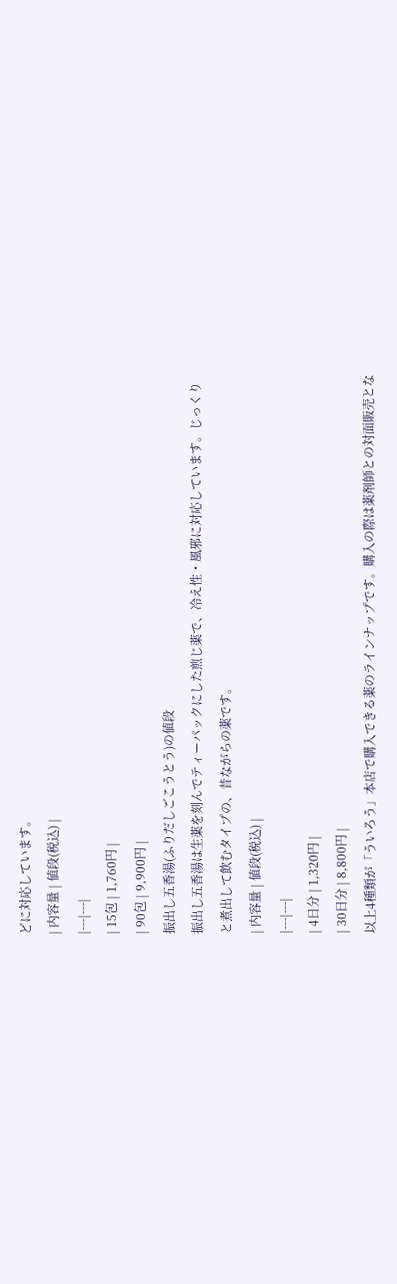どに対応しています。
| 内容量 | 値段(税込) |
|---|---|
| 15包 | 1,760円 |
| 90包 | 9,900円 |
振出し五香湯(ふりだしごこうとう)の値段
振出し五香湯は生薬を刻んでティーパックにした煎じ薬で、冷え性・風邪に対応しています。じっくりと煮出して飲むタイプの、昔ながらの薬です。
| 内容量 | 値段(税込) |
|---|---|
| 4日分 | 1,320円 |
| 30日分 | 8,800円 |
以上4種類が「ういろう」本店で購入できる薬のラインナップです。購入の際は薬剤師との対面販売とな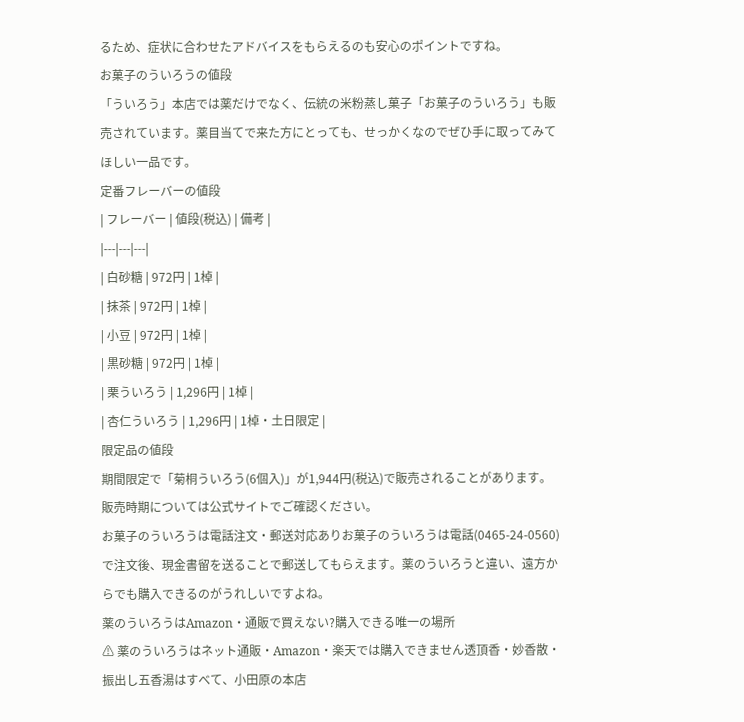るため、症状に合わせたアドバイスをもらえるのも安心のポイントですね。
お菓子のういろうの値段
「ういろう」本店では薬だけでなく、伝統の米粉蒸し菓子「お菓子のういろう」も販売されています。薬目当てで来た方にとっても、せっかくなのでぜひ手に取ってみてほしい一品です。
定番フレーバーの値段
| フレーバー | 値段(税込) | 備考 |
|---|---|---|
| 白砂糖 | 972円 | 1棹 |
| 抹茶 | 972円 | 1棹 |
| 小豆 | 972円 | 1棹 |
| 黒砂糖 | 972円 | 1棹 |
| 栗ういろう | 1,296円 | 1棹 |
| 杏仁ういろう | 1,296円 | 1棹・土日限定 |
限定品の値段
期間限定で「菊桐ういろう(6個入)」が1,944円(税込)で販売されることがあります。販売時期については公式サイトでご確認ください。
お菓子のういろうは電話注文・郵送対応ありお菓子のういろうは電話(0465-24-0560)で注文後、現金書留を送ることで郵送してもらえます。薬のういろうと違い、遠方からでも購入できるのがうれしいですよね。
薬のういろうはAmazon・通販で買えない?購入できる唯一の場所
⚠ 薬のういろうはネット通販・Amazon・楽天では購入できません透頂香・妙香散・振出し五香湯はすべて、小田原の本店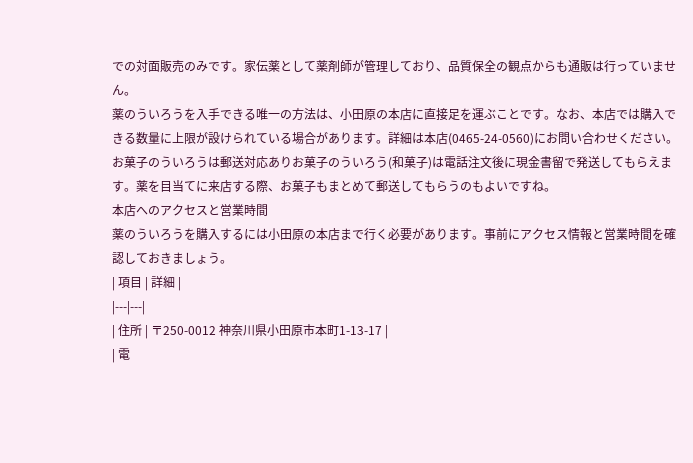での対面販売のみです。家伝薬として薬剤師が管理しており、品質保全の観点からも通販は行っていません。
薬のういろうを入手できる唯一の方法は、小田原の本店に直接足を運ぶことです。なお、本店では購入できる数量に上限が設けられている場合があります。詳細は本店(0465-24-0560)にお問い合わせください。
お菓子のういろうは郵送対応ありお菓子のういろう(和菓子)は電話注文後に現金書留で発送してもらえます。薬を目当てに来店する際、お菓子もまとめて郵送してもらうのもよいですね。
本店へのアクセスと営業時間
薬のういろうを購入するには小田原の本店まで行く必要があります。事前にアクセス情報と営業時間を確認しておきましょう。
| 項目 | 詳細 |
|---|---|
| 住所 | 〒250-0012 神奈川県小田原市本町1-13-17 |
| 電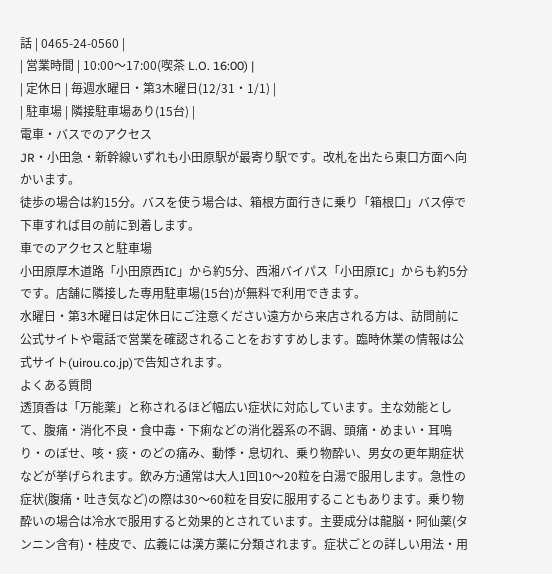話 | 0465-24-0560 |
| 営業時間 | 10:00〜17:00(喫茶 L.O. 16:00) |
| 定休日 | 毎週水曜日・第3木曜日(12/31・1/1) |
| 駐車場 | 隣接駐車場あり(15台) |
電車・バスでのアクセス
JR・小田急・新幹線いずれも小田原駅が最寄り駅です。改札を出たら東口方面へ向かいます。
徒歩の場合は約15分。バスを使う場合は、箱根方面行きに乗り「箱根口」バス停で下車すれば目の前に到着します。
車でのアクセスと駐車場
小田原厚木道路「小田原西IC」から約5分、西湘バイパス「小田原IC」からも約5分です。店舗に隣接した専用駐車場(15台)が無料で利用できます。
水曜日・第3木曜日は定休日にご注意ください遠方から来店される方は、訪問前に公式サイトや電話で営業を確認されることをおすすめします。臨時休業の情報は公式サイト(uirou.co.jp)で告知されます。
よくある質問
透頂香は「万能薬」と称されるほど幅広い症状に対応しています。主な効能として、腹痛・消化不良・食中毒・下痢などの消化器系の不調、頭痛・めまい・耳鳴り・のぼせ、咳・痰・のどの痛み、動悸・息切れ、乗り物酔い、男女の更年期症状などが挙げられます。飲み方:通常は大人1回10〜20粒を白湯で服用します。急性の症状(腹痛・吐き気など)の際は30〜60粒を目安に服用することもあります。乗り物酔いの場合は冷水で服用すると効果的とされています。主要成分は龍脳・阿仙薬(タンニン含有)・桂皮で、広義には漢方薬に分類されます。症状ごとの詳しい用法・用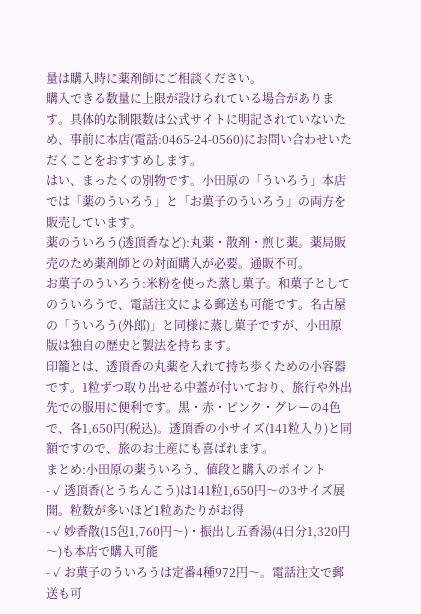量は購入時に薬剤師にご相談ください。
購入できる数量に上限が設けられている場合があります。具体的な制限数は公式サイトに明記されていないため、事前に本店(電話:0465-24-0560)にお問い合わせいただくことをおすすめします。
はい、まったくの別物です。小田原の「ういろう」本店では「薬のういろう」と「お菓子のういろう」の両方を販売しています。
薬のういろう(透頂香など):丸薬・散剤・煎じ薬。薬局販売のため薬剤師との対面購入が必要。通販不可。
お菓子のういろう:米粉を使った蒸し菓子。和菓子としてのういろうで、電話注文による郵送も可能です。名古屋の「ういろう(外郎)」と同様に蒸し菓子ですが、小田原版は独自の歴史と製法を持ちます。
印籠とは、透頂香の丸薬を入れて持ち歩くための小容器です。1粒ずつ取り出せる中蓋が付いており、旅行や外出先での服用に便利です。黒・赤・ピンク・グレーの4色で、各1,650円(税込)。透頂香の小サイズ(141粒入り)と同額ですので、旅のお土産にも喜ばれます。
まとめ:小田原の薬ういろう、値段と購入のポイント
- ✓ 透頂香(とうちんこう)は141粒1,650円〜の3サイズ展開。粒数が多いほど1粒あたりがお得
- ✓ 妙香散(15包1,760円〜)・振出し五香湯(4日分1,320円〜)も本店で購入可能
- ✓ お菓子のういろうは定番4種972円〜。電話注文で郵送も可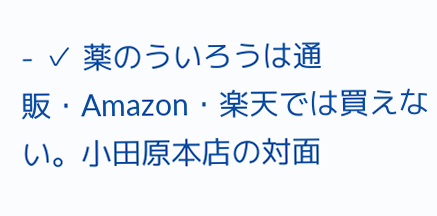- ✓ 薬のういろうは通販・Amazon・楽天では買えない。小田原本店の対面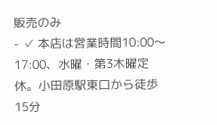販売のみ
- ✓ 本店は営業時間10:00〜17:00、水曜・第3木曜定休。小田原駅東口から徒歩15分